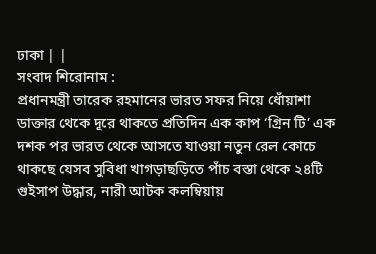ঢাকা | |
সংবাদ শিরোনাম :
প্রধানমন্ত্রী তারেক রহমানের ভারত সফর নিয়ে ধোঁয়াশা ডাক্তার থেকে দূরে থাকতে প্রতিদিন এক কাপ ‘গ্রিন টি’ এক দশক পর ভারত থেকে আসতে যাওয়া নতুন রেল কোচে থাকছে যেসব সুবিধা খাগড়াছড়িতে পাঁচ বস্তা থেকে ২৪টি গুইসাপ উদ্ধার, নারী আটক কলম্বিয়ায়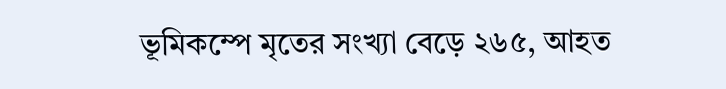ভূমিকম্পে মৃতের সংখ্যা বেড়ে ২৬৫, আহত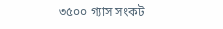৩৫০০ গ্যাস সংকট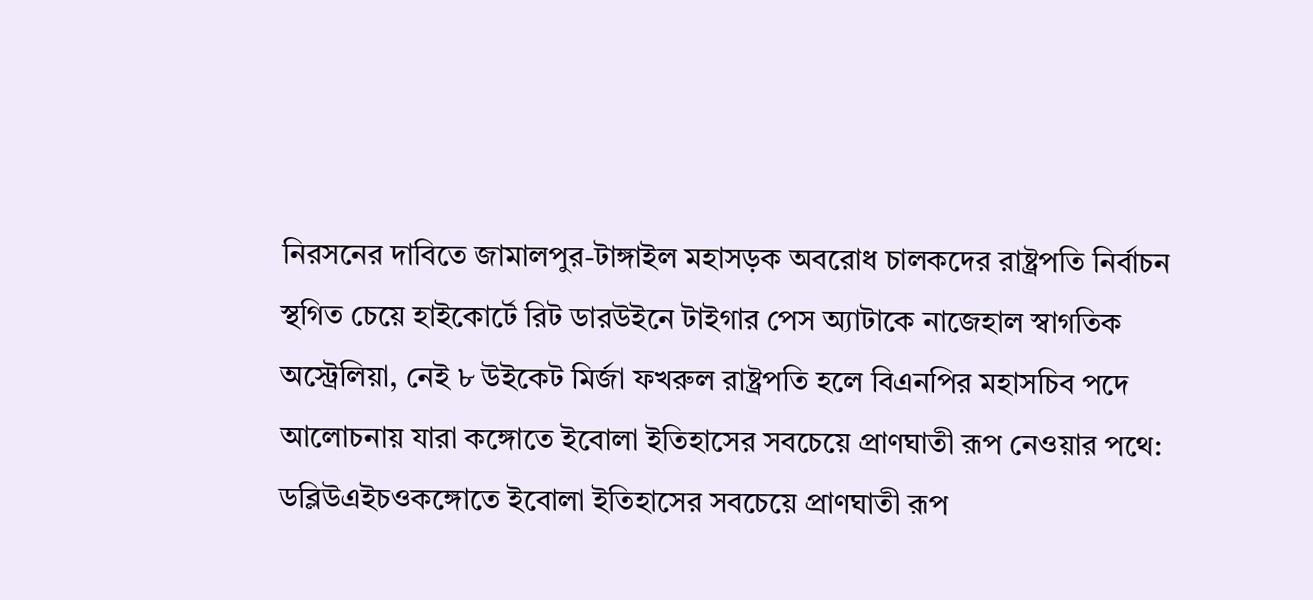নিরসনের দাবিতে জামালপুর-টাঙ্গাইল মহাসড়ক অবরোধ চালকদের রাষ্ট্রপতি নির্বাচন স্থগিত চেয়ে হাইকোর্টে রিট ডারউইনে টাইগার পেস অ্যাটাকে নাজেহাল স্বাগতিক অস্ট্রেলিয়া, নেই ৮ উইকেট মির্জা ফখরুল রাষ্ট্রপতি হলে বিএনপির মহাসচিব পদে আলোচনায় যারা কঙ্গোতে ইবোলা ইতিহাসের সবচেয়ে প্রাণঘাতী রূপ নেওয়ার পথে: ডব্লিউএইচওকঙ্গোতে ইবোলা ইতিহাসের সবচেয়ে প্রাণঘাতী রূপ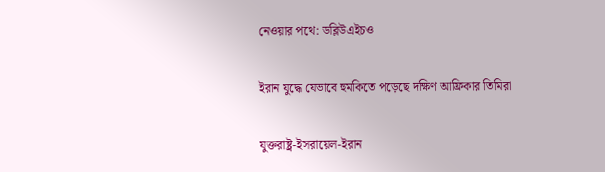নেওয়ার পথে: ডব্লিউএইচও

ইরান যুদ্ধে যেভাবে হুমকিতে পড়েছে দক্ষিণ আফ্রিকার তিমিরা

যুক্তরাষ্ট্র-ইসরায়েল-ইরান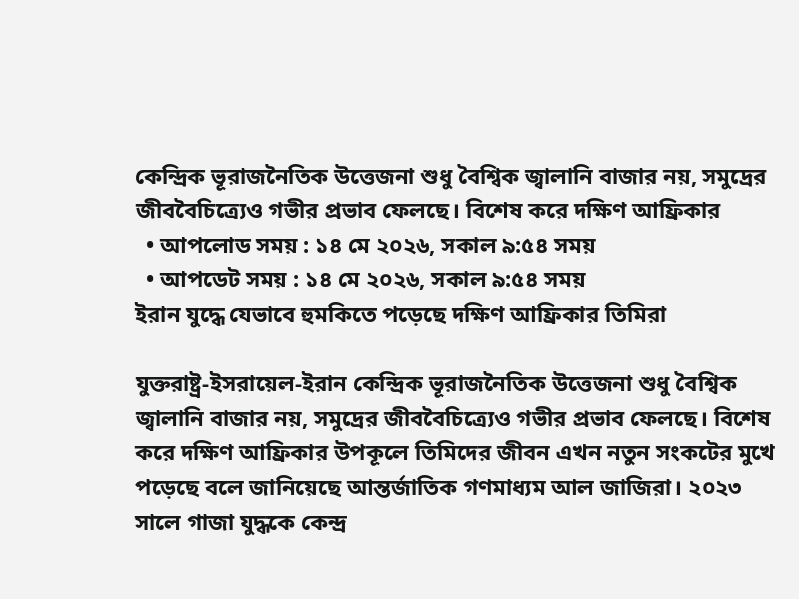কেন্দ্রিক ভূরাজনৈতিক উত্তেজনা শুধু বৈশ্বিক জ্বালানি বাজার নয়, সমুদ্রের জীববৈচিত্র্যেও গভীর প্রভাব ফেলছে। বিশেষ করে দক্ষিণ আফ্রিকার
  • আপলোড সময় : ১৪ মে ২০২৬, সকাল ৯:৫৪ সময়
  • আপডেট সময় : ১৪ মে ২০২৬, সকাল ৯:৫৪ সময়
ইরান যুদ্ধে যেভাবে হুমকিতে পড়েছে দক্ষিণ আফ্রিকার তিমিরা

যুক্তরাষ্ট্র-ইসরায়েল-ইরান কেন্দ্রিক ভূরাজনৈতিক উত্তেজনা শুধু বৈশ্বিক জ্বালানি বাজার নয়, সমুদ্রের জীববৈচিত্র্যেও গভীর প্রভাব ফেলছে। বিশেষ করে দক্ষিণ আফ্রিকার উপকূলে তিমিদের জীবন এখন নতুন সংকটের মুখে পড়েছে বলে জানিয়েছে আন্তর্জাতিক গণমাধ্যম আল জাজিরা। ২০২৩ সালে গাজা যুদ্ধকে কেন্দ্র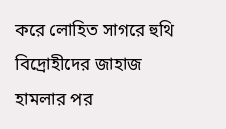করে লোহিত সাগরে হুথি বিদ্রোহীদের জাহাজ হামলার পর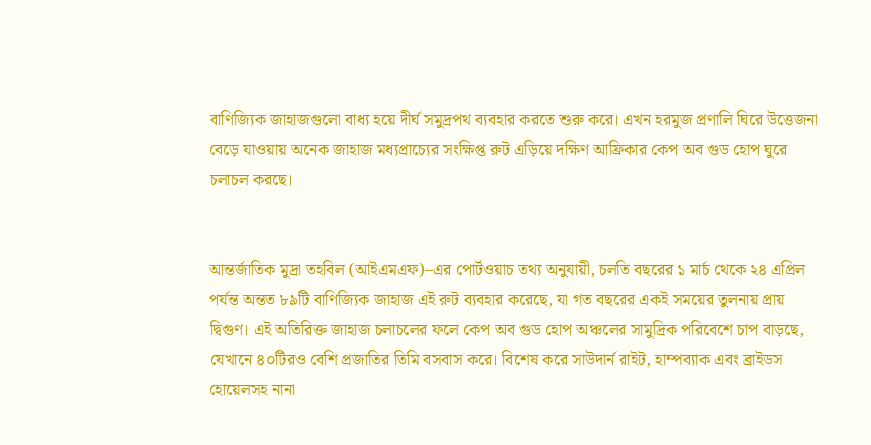বাণিজ্যিক জাহাজগুলো বাধ্য হয়ে দীর্ঘ সমুদ্রপথ ব্যবহার করতে শুরু করে। এখন হরমুজ প্রণালি ঘিরে উত্তেজনা বেড়ে যাওয়ায় অনেক জাহাজ মধ্যপ্রাচ্যের সংক্ষিপ্ত রুট এড়িয়ে দক্ষিণ আফ্রিকার কেপ অব গুড হোপ ঘুরে চলাচল করছে।


আন্তর্জাতিক মুদ্রা তহবিল (আইএমএফ)–এর পোর্টওয়াচ তথ্য অনুযায়ী, চলতি বছরের ১ মার্চ থেকে ২৪ এপ্রিল পর্যন্ত অন্তত ৮৯টি বাণিজ্যিক জাহাজ এই রুট ব্যবহার করেছে, যা গত বছরের একই সময়ের তুলনায় প্রায় দ্বিগুণ। এই অতিরিক্ত জাহাজ চলাচলের ফলে কেপ অব গুড হোপ অঞ্চলের সামুদ্রিক পরিবেশে চাপ বাড়ছে, যেখানে ৪০টিরও বেশি প্রজাতির তিমি বসবাস করে। বিশেষ করে সাউদার্ন রাইট, হাম্পব্যাক এবং ব্রাইডস হোয়েলসহ নানা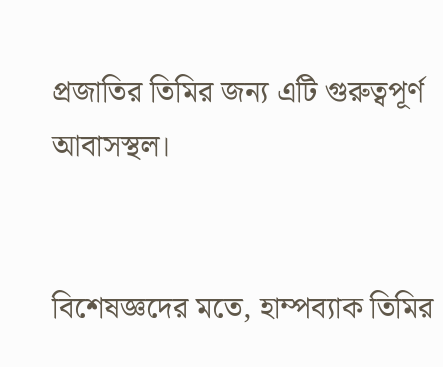প্রজাতির তিমির জন্য এটি গুরুত্বপূর্ণ আবাসস্থল।


বিশেষজ্ঞদের মতে, হাম্পব্যাক তিমির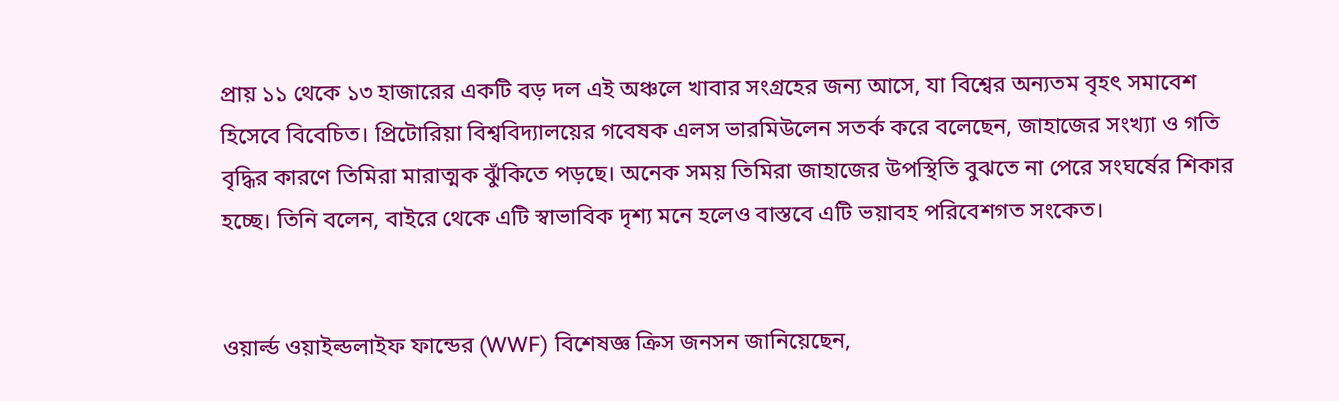প্রায় ১১ থেকে ১৩ হাজারের একটি বড় দল এই অঞ্চলে খাবার সংগ্রহের জন্য আসে, যা বিশ্বের অন্যতম বৃহৎ সমাবেশ হিসেবে বিবেচিত। প্রিটোরিয়া বিশ্ববিদ্যালয়ের গবেষক এলস ভারমিউলেন সতর্ক করে বলেছেন, জাহাজের সংখ্যা ও গতি বৃদ্ধির কারণে তিমিরা মারাত্মক ঝুঁকিতে পড়ছে। অনেক সময় তিমিরা জাহাজের উপস্থিতি বুঝতে না পেরে সংঘর্ষের শিকার হচ্ছে। তিনি বলেন, বাইরে থেকে এটি স্বাভাবিক দৃশ্য মনে হলেও বাস্তবে এটি ভয়াবহ পরিবেশগত সংকেত।


ওয়ার্ল্ড ওয়াইল্ডলাইফ ফান্ডের (WWF) বিশেষজ্ঞ ক্রিস জনসন জানিয়েছেন,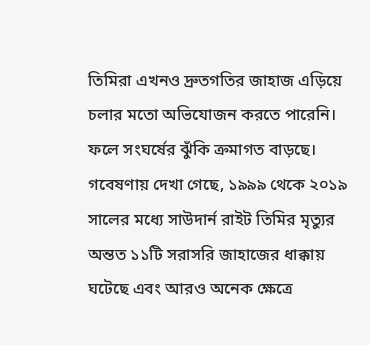তিমিরা এখনও দ্রুতগতির জাহাজ এড়িয়ে চলার মতো অভিযোজন করতে পারেনি। ফলে সংঘর্ষের ঝুঁকি ক্রমাগত বাড়ছে। গবেষণায় দেখা গেছে, ১৯৯৯ থেকে ২০১৯ সালের মধ্যে সাউদার্ন রাইট তিমির মৃত্যুর অন্তত ১১টি সরাসরি জাহাজের ধাক্কায় ঘটেছে এবং আরও অনেক ক্ষেত্রে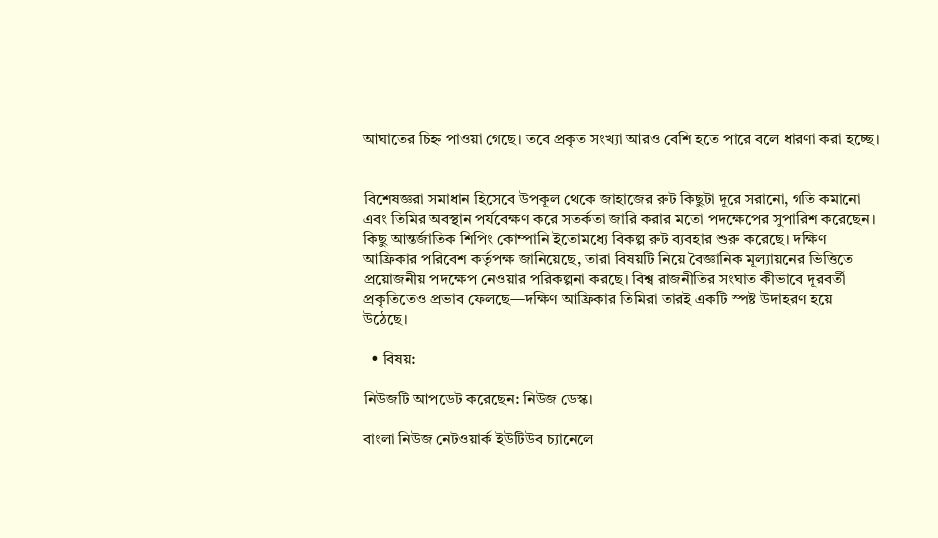আঘাতের চিহ্ন পাওয়া গেছে। তবে প্রকৃত সংখ্যা আরও বেশি হতে পারে বলে ধারণা করা হচ্ছে।


বিশেষজ্ঞরা সমাধান হিসেবে উপকূল থেকে জাহাজের রুট কিছুটা দূরে সরানো, গতি কমানো এবং তিমির অবস্থান পর্যবেক্ষণ করে সতর্কতা জারি করার মতো পদক্ষেপের সুপারিশ করেছেন। কিছু আন্তর্জাতিক শিপিং কোম্পানি ইতোমধ্যে বিকল্প রুট ব্যবহার শুরু করেছে। দক্ষিণ আফ্রিকার পরিবেশ কর্তৃপক্ষ জানিয়েছে, তারা বিষয়টি নিয়ে বৈজ্ঞানিক মূল্যায়নের ভিত্তিতে প্রয়োজনীয় পদক্ষেপ নেওয়ার পরিকল্পনা করছে। বিশ্ব রাজনীতির সংঘাত কীভাবে দূরবর্তী প্রকৃতিতেও প্রভাব ফেলছে—দক্ষিণ আফ্রিকার তিমিরা তারই একটি স্পষ্ট উদাহরণ হয়ে উঠেছে।

  • বিষয়:

নিউজটি আপডেট করেছেন: নিউজ ডেস্ক।

বাংলা নিউজ নেটওয়ার্ক ইউটিউব চ্যানেলে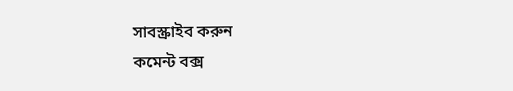সাবস্ক্রাইব করুন
কমেন্ট বক্স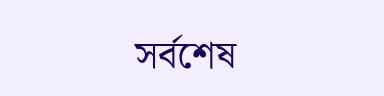সর্বশেষ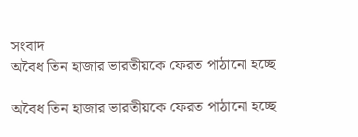সংবাদ
অবৈধ তিন হাজার ভারতীয়কে ফেরত পাঠানো হচ্ছে

অবৈধ তিন হাজার ভারতীয়কে ফেরত পাঠানো হচ্ছে